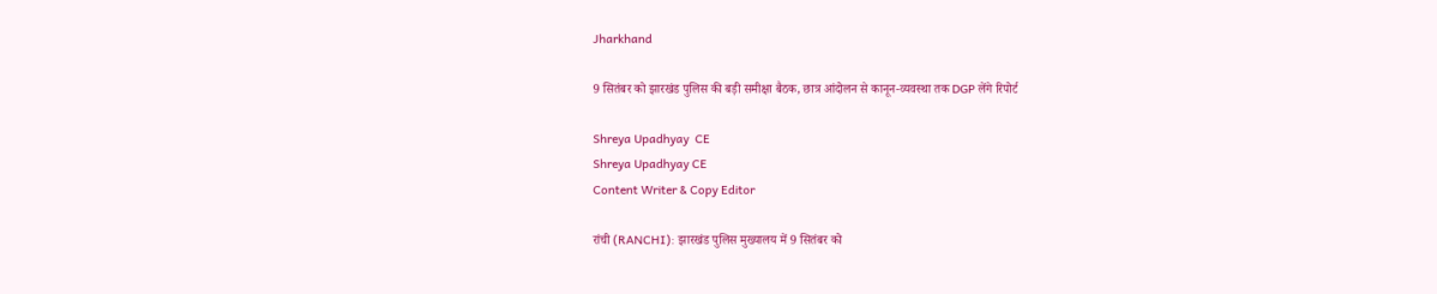Jharkhand

9 सितंबर को झारखंड पुलिस की बड़ी समीक्षा बैठक, छात्र आंदोलन से कानून-व्यवस्था तक DGP लेंगे रिपोर्ट

Shreya Upadhyay  CE
Shreya Upadhyay CE
Content Writer & Copy Editor

रांची (RANCHI): झारखंड पुलिस मुख्यालय में 9 सितंबर को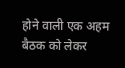होने वाली एक अहम बैठक को लेकर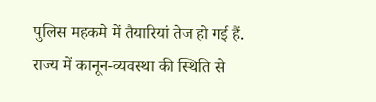पुलिस महकमे में तैयारियां तेज हो गई हैं. राज्य में कानून-व्यवस्था की स्थिति से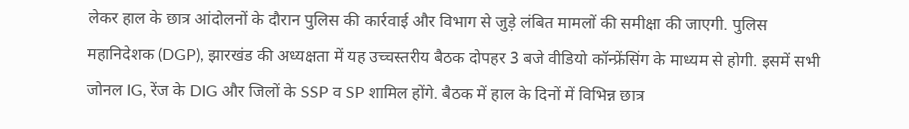लेकर हाल के छात्र आंदोलनों के दौरान पुलिस की कार्रवाई और विभाग से जुड़े लंबित मामलों की समीक्षा की जाएगी. पुलिस महानिदेशक (DGP), झारखंड की अध्यक्षता में यह उच्चस्तरीय बैठक दोपहर 3 बजे वीडियो कॉन्फ्रेंसिंग के माध्यम से होगी. इसमें सभी जोनल IG, रेंज के DIG और जिलों के SSP व SP शामिल होंगे. बैठक में हाल के दिनों में विभिन्न छात्र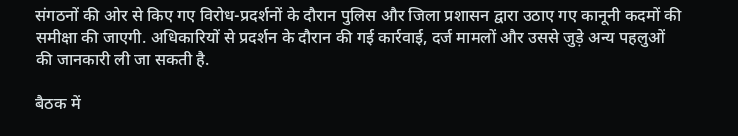संगठनों की ओर से किए गए विरोध-प्रदर्शनों के दौरान पुलिस और जिला प्रशासन द्वारा उठाए गए कानूनी कदमों की समीक्षा की जाएगी. अधिकारियों से प्रदर्शन के दौरान की गई कार्रवाई, दर्ज मामलों और उससे जुड़े अन्य पहलुओं की जानकारी ली जा सकती है.

बैठक में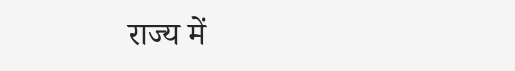राज्य में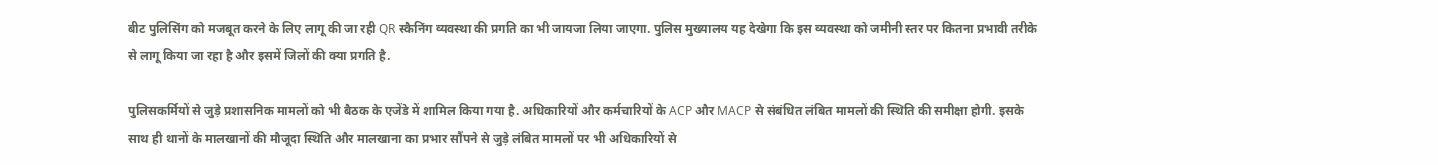बीट पुलिसिंग को मजबूत करने के लिए लागू की जा रही QR स्कैनिंग व्यवस्था की प्रगति का भी जायजा लिया जाएगा. पुलिस मुख्यालय यह देखेगा कि इस व्यवस्था को जमीनी स्तर पर कितना प्रभावी तरीके से लागू किया जा रहा है और इसमें जिलों की क्या प्रगति है.

पुलिसकर्मियों से जुड़े प्रशासनिक मामलों को भी बैठक के एजेंडे में शामिल किया गया है. अधिकारियों और कर्मचारियों के ACP और MACP से संबंधित लंबित मामलों की स्थिति की समीक्षा होगी. इसके साथ ही थानों के मालखानों की मौजूदा स्थिति और मालखाना का प्रभार सौंपने से जुड़े लंबित मामलों पर भी अधिकारियों से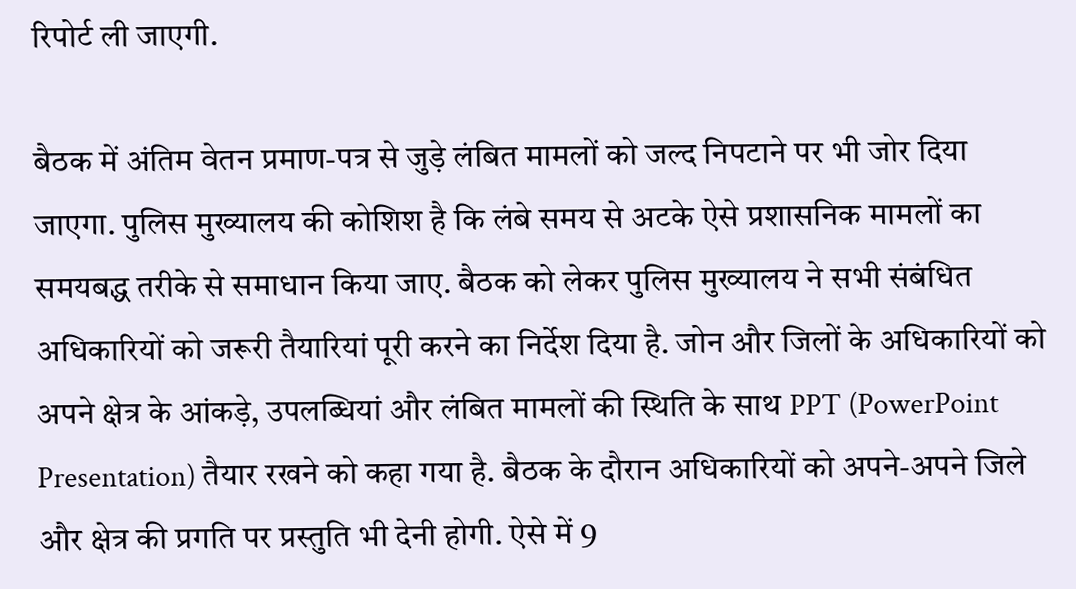रिपोर्ट ली जाएगी.

बैठक में अंतिम वेतन प्रमाण-पत्र से जुड़े लंबित मामलों को जल्द निपटाने पर भी जोर दिया जाएगा. पुलिस मुख्यालय की कोशिश है कि लंबे समय से अटके ऐसे प्रशासनिक मामलों का समयबद्ध तरीके से समाधान किया जाए. बैठक को लेकर पुलिस मुख्यालय ने सभी संबंधित अधिकारियों को जरूरी तैयारियां पूरी करने का निर्देश दिया है. जोन और जिलों के अधिकारियों को अपने क्षेत्र के आंकड़े, उपलब्धियां और लंबित मामलों की स्थिति के साथ PPT (PowerPoint Presentation) तैयार रखने को कहा गया है. बैठक के दौरान अधिकारियों को अपने-अपने जिले और क्षेत्र की प्रगति पर प्रस्तुति भी देनी होगी. ऐसे में 9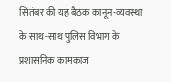सितंबर की यह बैठक कानून-व्यवस्था के साथ-साथ पुलिस विभाग के प्रशासनिक कामकाज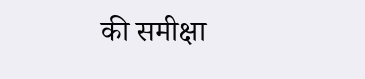की समीक्षा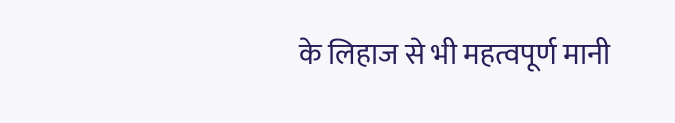के लिहाज से भी महत्वपूर्ण मानी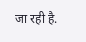जा रही है.